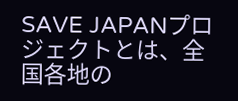SAVE JAPANプロジェクトとは、全国各地の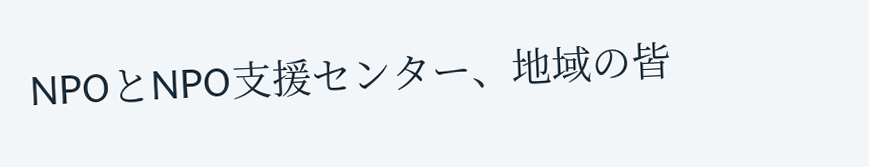NPOとNPO支援センター、地域の皆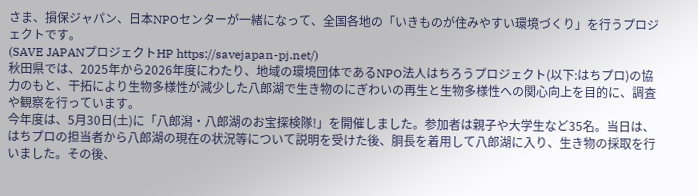さま、損保ジャパン、日本NPOセンターが一緒になって、全国各地の「いきものが住みやすい環境づくり」を行うプロジェクトです。
(SAVE JAPANプロジェクトHP https://savejapan-pj.net/)
秋田県では、2025年から2026年度にわたり、地域の環境団体であるNPO法人はちろうプロジェクト(以下:はちプロ)の協力のもと、干拓により生物多様性が減少した八郎湖で生き物のにぎわいの再生と生物多様性への関心向上を目的に、調査や観察を行っています。
今年度は、5月30日(土)に「八郎潟・八郎湖のお宝探検隊!」を開催しました。参加者は親子や大学生など35名。当日は、はちプロの担当者から八郎湖の現在の状況等について説明を受けた後、胴長を着用して八郎湖に入り、生き物の採取を行いました。その後、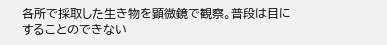各所で採取した生き物を顕微鏡で観察。普段は目にすることのできない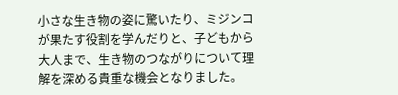小さな生き物の姿に驚いたり、ミジンコが果たす役割を学んだりと、子どもから大人まで、生き物のつながりについて理解を深める貴重な機会となりました。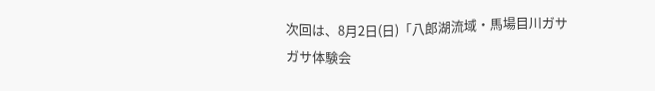次回は、8月2日(日)「八郎湖流域・馬場目川ガサガサ体験会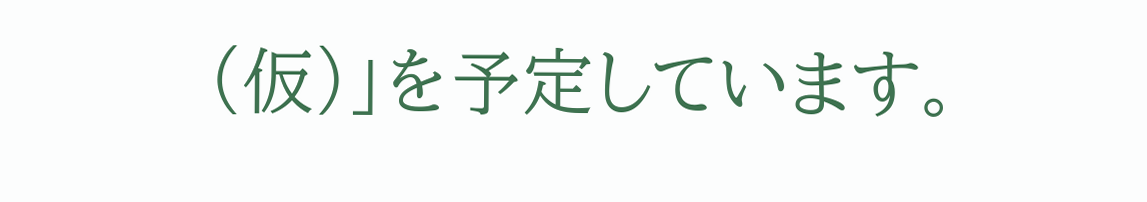(仮)」を予定しています。